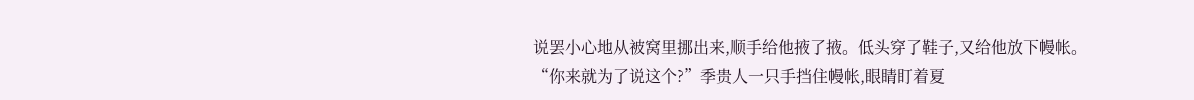说罢小心地从被窝里挪出来,顺手给他掖了掖。低头穿了鞋子,又给他放下幔帐。
“你来就为了说这个?”季贵人一只手挡住幔帐,眼睛盯着夏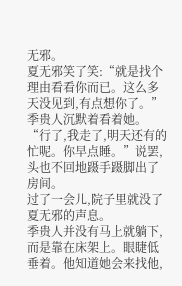无邪。
夏无邪笑了笑:“就是找个理由看看你而已。这么多天没见到,有点想你了。”
季贵人沉默着看着她。
“行了,我走了,明天还有的忙呢。你早点睡。”说罢,头也不回地蹑手蹑脚出了房间。
过了一会儿,院子里就没了夏无邪的声息。
季贵人并没有马上就躺下,而是靠在床架上。眼睫低垂着。他知道她会来找他,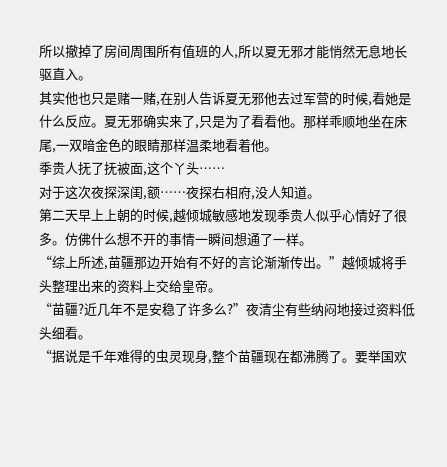所以撤掉了房间周围所有值班的人,所以夏无邪才能悄然无息地长驱直入。
其实他也只是赌一赌,在别人告诉夏无邪他去过军营的时候,看她是什么反应。夏无邪确实来了,只是为了看看他。那样乖顺地坐在床尾,一双暗金色的眼睛那样温柔地看着他。
季贵人抚了抚被面,这个丫头……
对于这次夜探深闺,额……夜探右相府,没人知道。
第二天早上上朝的时候,越倾城敏感地发现季贵人似乎心情好了很多。仿佛什么想不开的事情一瞬间想通了一样。
“综上所述,苗疆那边开始有不好的言论渐渐传出。”越倾城将手头整理出来的资料上交给皇帝。
“苗疆?近几年不是安稳了许多么?”夜清尘有些纳闷地接过资料低头细看。
“据说是千年难得的虫灵现身,整个苗疆现在都沸腾了。要举国欢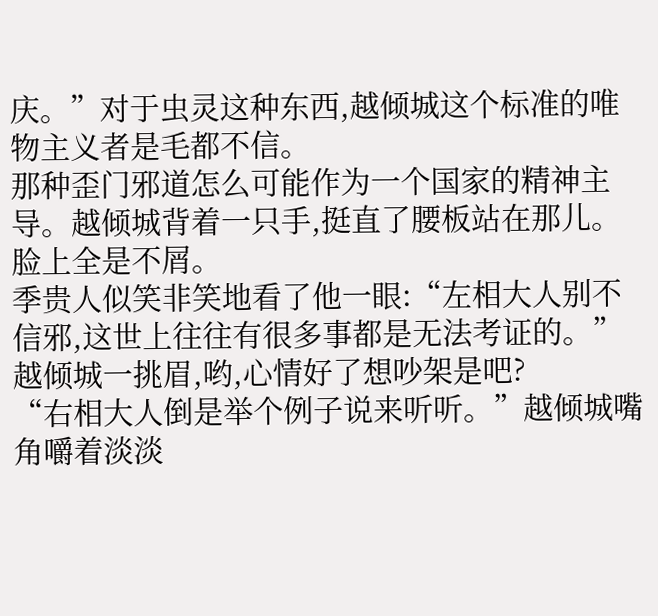庆。”对于虫灵这种东西,越倾城这个标准的唯物主义者是毛都不信。
那种歪门邪道怎么可能作为一个国家的精神主导。越倾城背着一只手,挺直了腰板站在那儿。脸上全是不屑。
季贵人似笑非笑地看了他一眼:“左相大人别不信邪,这世上往往有很多事都是无法考证的。”
越倾城一挑眉,哟,心情好了想吵架是吧?
“右相大人倒是举个例子说来听听。”越倾城嘴角嚼着淡淡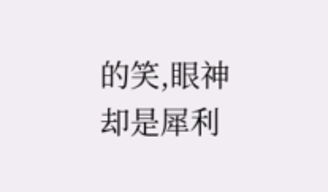的笑,眼神却是犀利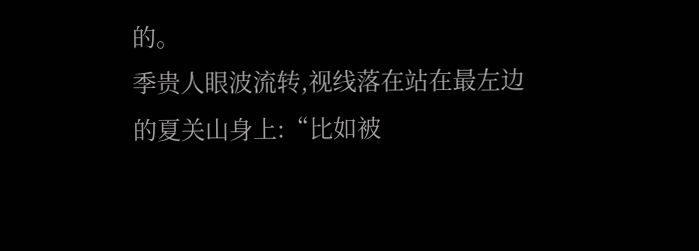的。
季贵人眼波流转,视线落在站在最左边的夏关山身上:“比如被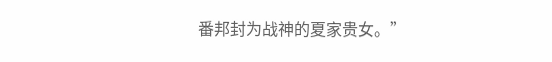番邦封为战神的夏家贵女。”